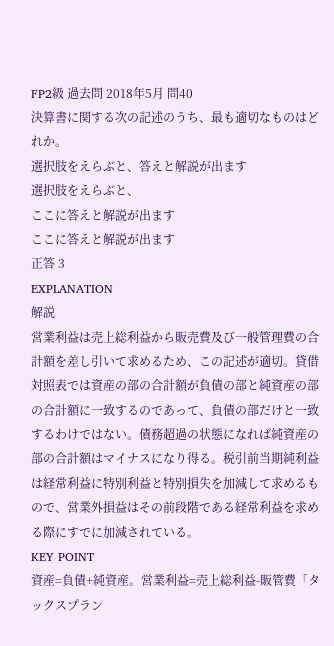FP2級 過去問 2018年5月 問40
決算書に関する次の記述のうち、最も適切なものはどれか。
選択肢をえらぶと、答えと解説が出ます
選択肢をえらぶと、
ここに答えと解説が出ます
ここに答えと解説が出ます
正答 3
EXPLANATION
解説
営業利益は売上総利益から販売費及び一般管理費の合計額を差し引いて求めるため、この記述が適切。貸借対照表では資産の部の合計額が負債の部と純資産の部の合計額に一致するのであって、負債の部だけと一致するわけではない。債務超過の状態になれば純資産の部の合計額はマイナスになり得る。税引前当期純利益は経常利益に特別利益と特別損失を加減して求めるもので、営業外損益はその前段階である経常利益を求める際にすでに加減されている。
KEY POINT
資産=負債+純資産。営業利益=売上総利益-販管費「タックスプラン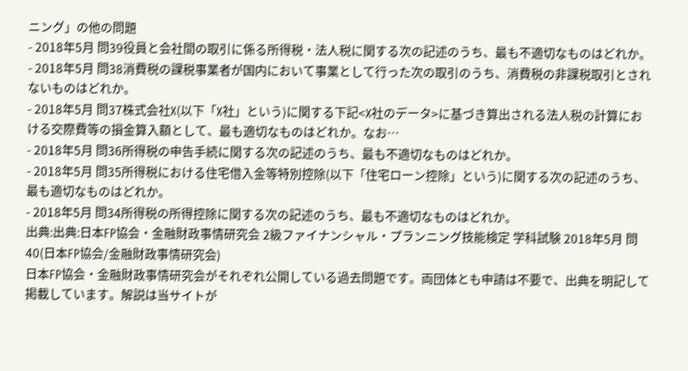ニング」の他の問題
- 2018年5月 問39役員と会社間の取引に係る所得税・法人税に関する次の記述のうち、最も不適切なものはどれか。
- 2018年5月 問38消費税の課税事業者が国内において事業として行った次の取引のうち、消費税の非課税取引とされないものはどれか。
- 2018年5月 問37株式会社X(以下「X社」という)に関する下記<X社のデータ>に基づき算出される法人税の計算における交際費等の損金算入額として、最も適切なものはどれか。なお…
- 2018年5月 問36所得税の申告手続に関する次の記述のうち、最も不適切なものはどれか。
- 2018年5月 問35所得税における住宅借入金等特別控除(以下「住宅ローン控除」という)に関する次の記述のうち、最も適切なものはどれか。
- 2018年5月 問34所得税の所得控除に関する次の記述のうち、最も不適切なものはどれか。
出典:出典:日本FP協会・金融財政事情研究会 2級ファイナンシャル・プランニング技能検定 学科試験 2018年5月 問40(日本FP協会/金融財政事情研究会)
日本FP協会・金融財政事情研究会がそれぞれ公開している過去問題です。両団体とも申請は不要で、出典を明記して掲載しています。解説は当サイトが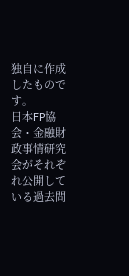独自に作成したものです。
日本FP協会・金融財政事情研究会がそれぞれ公開している過去問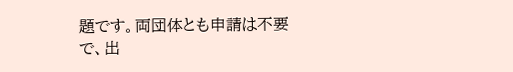題です。両団体とも申請は不要で、出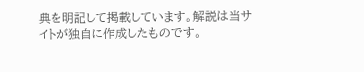典を明記して掲載しています。解説は当サイトが独自に作成したものです。